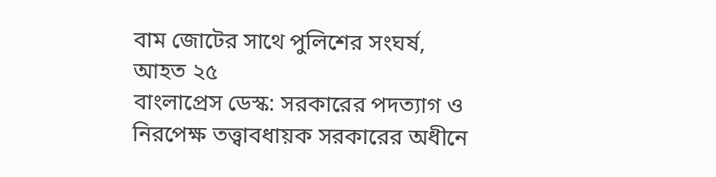বাম জোটের সাথে পুলিশের সংঘর্ষ, আহত ২৫
বাংলাপ্রেস ডেস্ক: সরকারের পদত্যাগ ও নিরপেক্ষ তত্ত্বাবধায়ক সরকারের অধীনে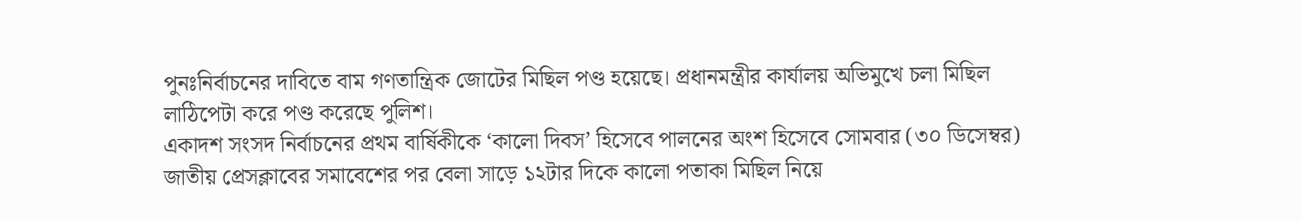পুনঃনির্বাচনের দাবিতে বাম গণতান্ত্রিক জোটের মিছিল পণ্ড হয়েছে। প্রধানমন্ত্রীর কার্যালয় অভিমুখে চলা মিছিল লাঠিপেটা করে পণ্ড করেছে পুলিশ।
একাদশ সংসদ নির্বাচনের প্রথম বার্ষিকীকে ‘কালো দিবস’ হিসেবে পালনের অংশ হিসেবে সোমবার (৩০ ডিসেম্বর) জাতীয় প্রেসক্লাবের সমাবেশের পর বেলা সাড়ে ১২টার দিকে কালো পতাকা মিছিল নিয়ে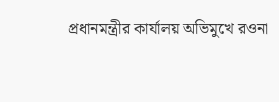প্রধানমন্ত্রীর কার্যালয় অভিমুখে রওনা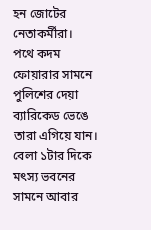হন জোটের নেতাকর্মীরা।
পথে কদম ফোয়ারার সামনে পুলিশের দেয়া ব্যারিকেড ভেঙে তারা এগিয়ে যান। বেলা ১টার দিকে মৎস্য ভবনের সামনে আবার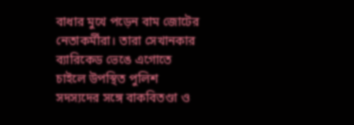বাধার মুখে পড়েন বাম জোটের নেতাকর্মীরা। তারা সেখানকার ব্যারিকেড ভেঙে এগোতে চাইলে উপস্থিত পুলিশ সদস্যদের সঙ্গে বাকবিতণ্ডা ও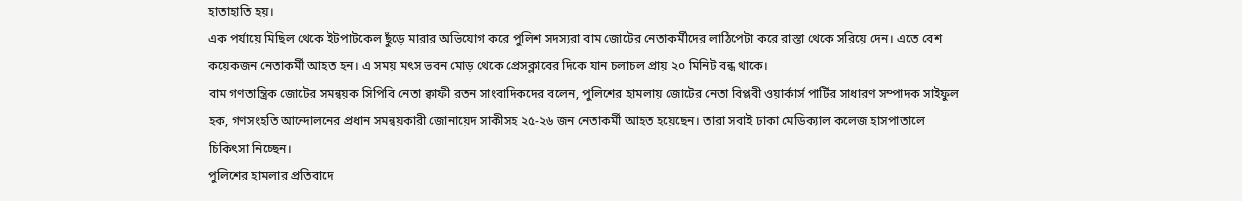হাতাহাতি হয়।
এক পর্যায়ে মিছিল থেকে ইটপাটকেল ছুঁড়ে মারার অভিযোগ করে পুলিশ সদস্যরা বাম জোটের নেতাকর্মীদের লাঠিপেটা করে রাস্তা থেকে সরিয়ে দেন। এতে বেশ কয়েকজন নেতাকর্মী আহত হন। এ সময় মৎস ভবন মোড় থেকে প্রেসক্লাবের দিকে যান চলাচল প্রায় ২০ মিনিট বন্ধ থাকে।
বাম গণতান্ত্রিক জোটের সমন্বয়ক সিপিবি নেতা ক্বাফী রতন সাংবাদিকদের বলেন, পুলিশের হামলায় জোটের নেতা বিপ্লবী ওয়ার্কার্স পার্টির সাধারণ সম্পাদক সাইফুল হক, গণসংহতি আন্দোলনের প্রধান সমন্বয়কারী জোনায়েদ সাকীসহ ২৫-২৬ জন নেতাকর্মী আহত হয়েছেন। তারা সবাই ঢাকা মেডিক্যাল কলেজ হাসপাতালে চিকিৎসা নিচ্ছেন।
পুলিশের হামলার প্রতিবাদে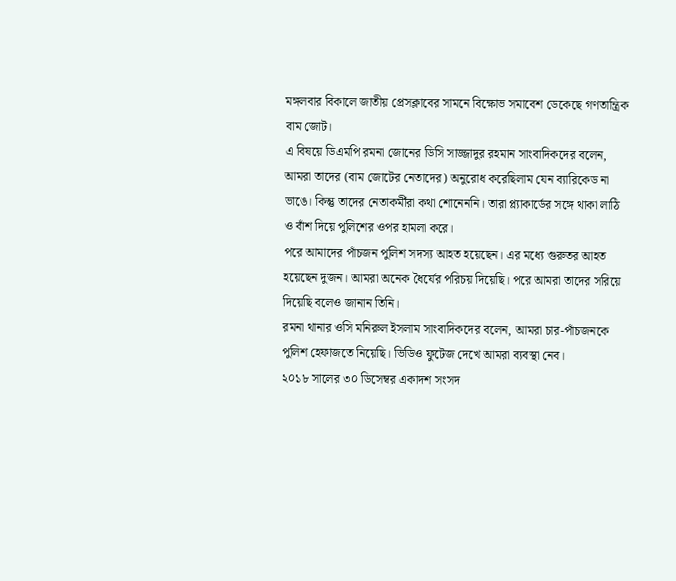মঙ্গলবার বিকালে জাতীয় প্রেসক্লাবের সামনে বিক্ষোভ সমাবেশ ডেকেছে গণতান্ত্রিক বাম জোট।
এ বিষয়ে ডিএমপি রমনা জোনের ডিসি সাজ্জাদুর রহমান সাংবাদিকদের বলেন, আমরা তাদের (বাম জোটের নেতাদের) অনুরোধ করেছিলাম যেন ব্যারিকেড না ভাঙে। কিন্তু তাদের নেতাকর্মীরা কথা শোনেননি। তারা প্ল্যাকার্ডের সঙ্গে থাকা লাঠি ও বাঁশ দিয়ে পুলিশের ওপর হামলা করে।
পরে আমাদের পাঁচজন পুলিশ সদস্য আহত হয়েছেন। এর মধ্যে গুরুতর আহত হয়েছেন দুজন। আমরা অনেক ধৈর্যের পরিচয় দিয়েছি। পরে আমরা তাদের সরিয়ে দিয়েছি বলেও জানান তিনি।
রমনা থানার ওসি মনিরুল ইসলাম সাংবাদিকদের বলেন, আমরা চার-পাঁচজনকে পুলিশ হেফাজতে নিয়েছি। ভিডিও ফুটেজ দেখে আমরা ব্যবস্থা নেব।
২০১৮ সালের ৩০ ডিসেম্বর একাদশ সংসদ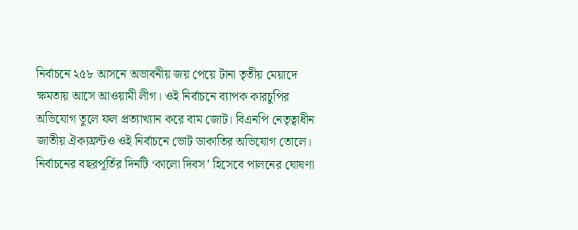নির্বাচনে ২৫৮ আসনে অভাবনীয় জয় পেয়ে টানা তৃতীয় মেয়াদে ক্ষমতায় আসে আওয়ামী লীগ। ওই নির্বাচনে ব্যাপক কারচুপির অভিযোগ তুলে ফল প্রত্যাখ্যান করে বাম জোট। বিএনপি নেতৃত্বাধীন জাতীয় ঐক্যফ্রন্টও ওই নির্বাচনে ভোট ডাকাতির অভিযোগ তোলে।
নির্বাচনের বছরপূর্তির দিনটি ‘কালো দিবস’ হিসেবে পালনের ঘোষণা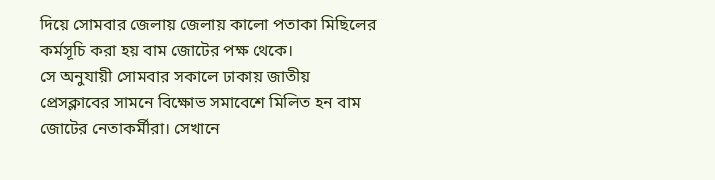দিয়ে সোমবার জেলায় জেলায় কালো পতাকা মিছিলের কর্মসূচি করা হয় বাম জোটের পক্ষ থেকে।
সে অনুযায়ী সোমবার সকালে ঢাকায় জাতীয় প্রেসক্লাবের সামনে বিক্ষোভ সমাবেশে মিলিত হন বাম জোটের নেতাকর্মীরা। সেখানে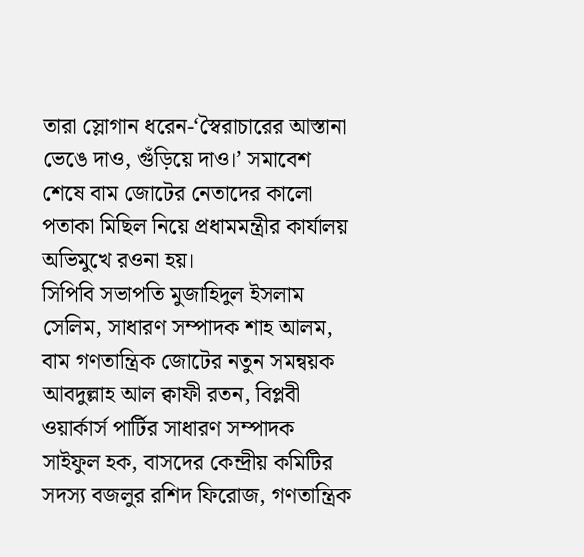তারা স্লোগান ধরেন-‘স্বৈরাচারের আস্তানা ভেঙে দাও, গুঁড়িয়ে দাও।’ সমাবেশ শেষে বাম জোটের নেতাদের কালো পতাকা মিছিল নিয়ে প্রধামমন্ত্রীর কার্যালয় অভিমুখে রওনা হয়।
সিপিবি সভাপতি মুজাহিদুল ইসলাম সেলিম, সাধারণ সম্পাদক শাহ আলম, বাম গণতান্ত্রিক জোটের নতুন সমন্বয়ক আবদুল্লাহ আল ক্বাফী রতন, বিপ্লবী ওয়ার্কার্স পার্টির সাধারণ সম্পাদক সাইফুল হক, বাসদের কেন্দ্রীয় কমিটির সদস্য বজলুর রশিদ ফিরোজ, গণতান্ত্রিক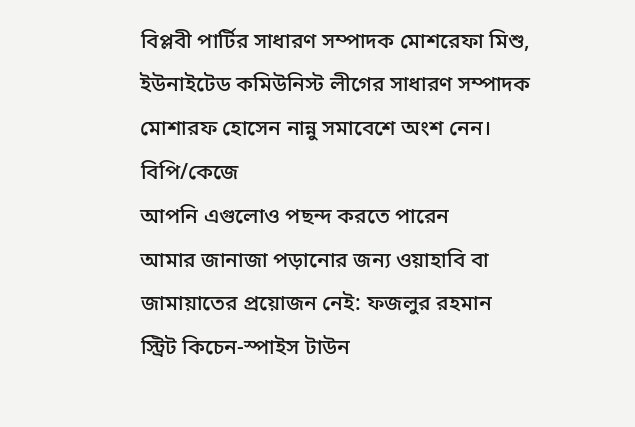বিপ্লবী পার্টির সাধারণ সম্পাদক মোশরেফা মিশু, ইউনাইটেড কমিউনিস্ট লীগের সাধারণ সম্পাদক মোশারফ হোসেন নান্নু সমাবেশে অংশ নেন।
বিপি/কেজে
আপনি এগুলোও পছন্দ করতে পারেন
আমার জানাজা পড়ানোর জন্য ওয়াহাবি বা জামায়াতের প্রয়োজন নেই: ফজলুর রহমান
স্ট্রিট কিচেন-স্পাইস টাউন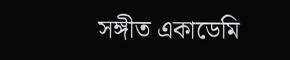সঙ্গীত একাডেমি